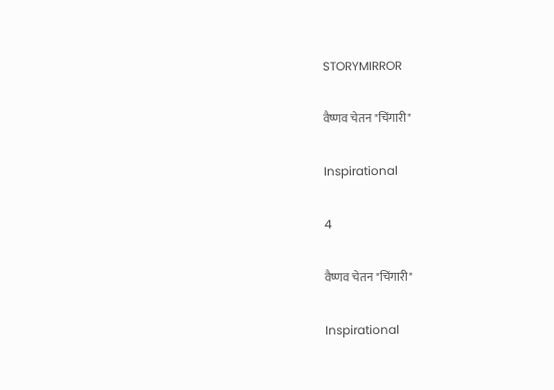STORYMIRROR

वैष्णव चेतन "चिंगारी"

Inspirational

4

वैष्णव चेतन "चिंगारी"

Inspirational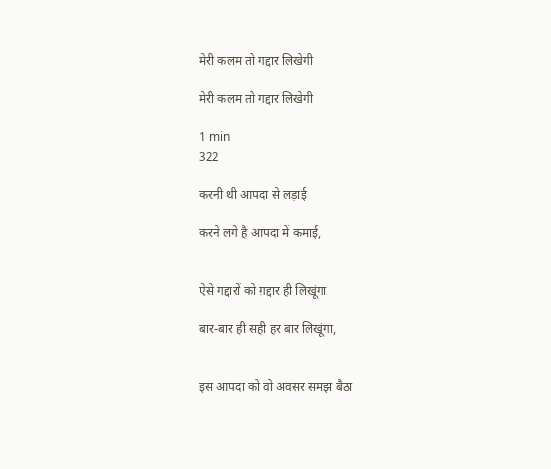मेरी कलम तो गद्दार लिखेगी

मेरी कलम तो गद्दार लिखेगी

1 min
322

करनी थी आपदा से लड़ाई

करने लगे है आपदा में कमाई,


ऐसे गद्दारों को ग़द्दार ही लिखूंगा

बार-बार ही सही हर बार लिखूंगा,


इस आपदा को वो अवसर समझ बैठा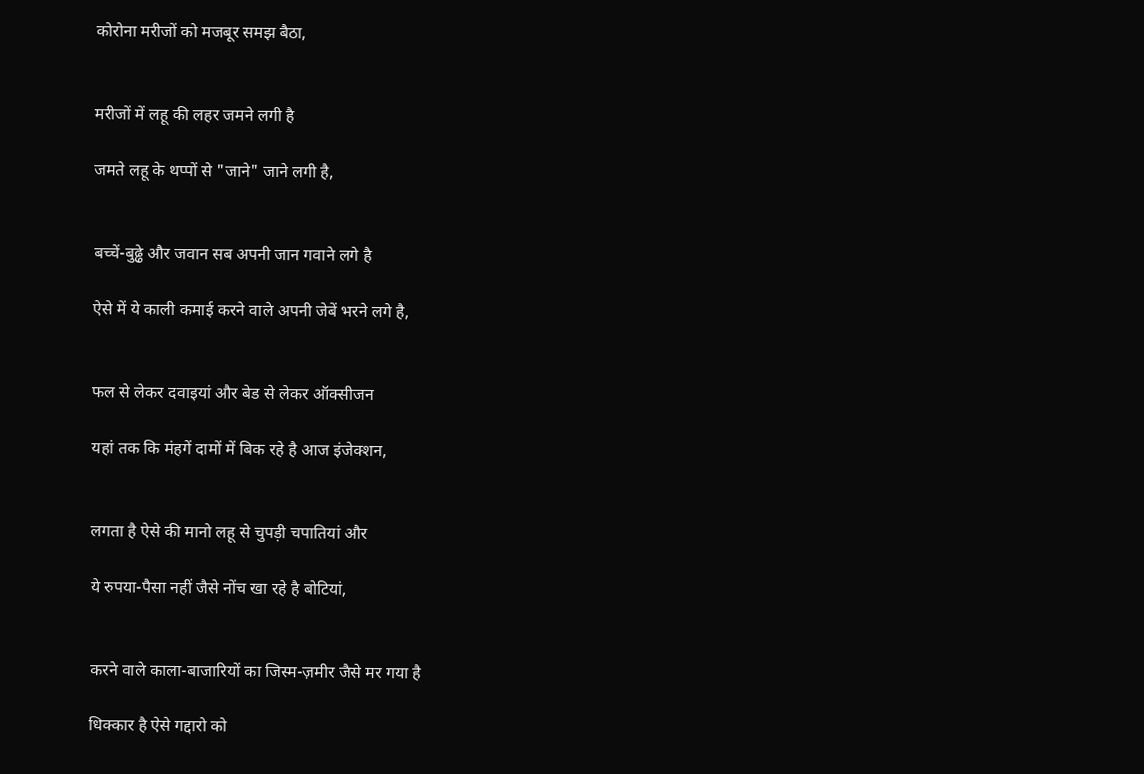कोरोना मरीजों को मजबूर समझ बैठा,


मरीजों में लहू की लहर जमने लगी है

जमते लहू के थप्पों से "जाने" जाने लगी है,


बच्चें-बुढ्ढे और जवान सब अपनी जान गवाने लगे है

ऐसे में ये काली कमाई करने वाले अपनी जेबें भरने लगे है,


फल से लेकर दवाइयां और बेड से लेकर ऑक्सीजन

यहां तक कि मंहगें दामों में बिक रहे है आज इंजेक्शन,


लगता है ऐसे की मानो लहू से चुपड़ी चपातियां और

ये रुपया-पैसा नहीं जैसे नोंच खा रहे है बोटियां,


करने वाले काला-बाजारियों का जिस्म-ज़मीर जैसे मर गया है

धिक्कार है ऐसे गद्दारो को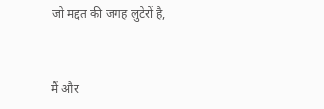जो मद्दत की जगह लुटेरों है,


मैं और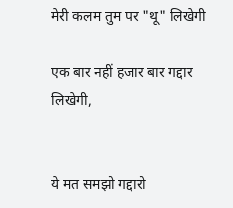मेरी कलम तुम पर "थू" लिखेगी

एक बार नहीं हजार बार गद्दार लिखेगी,


ये मत समझो गद्दारो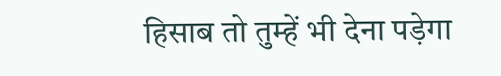हिसाब तो तुम्हें भी देना पड़ेगा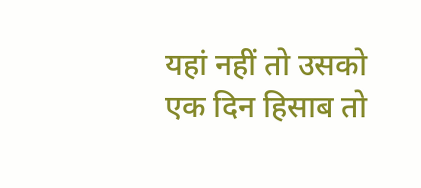यहां नहीं तो उसको एक दिन हिसाब तो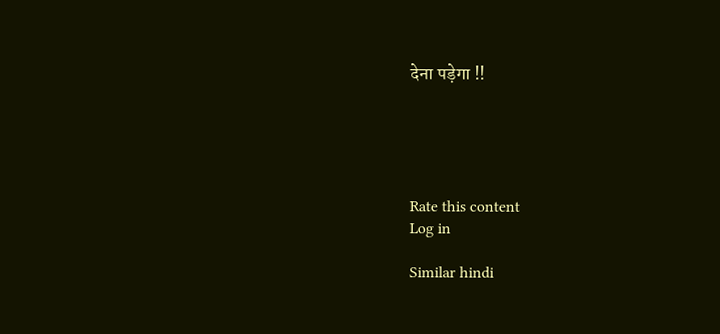देना पड़ेगा !!





Rate this content
Log in

Similar hindi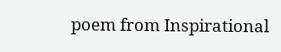poem from Inspirational